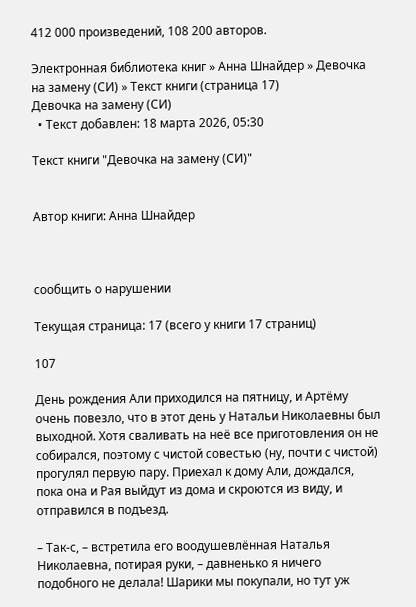412 000 произведений, 108 200 авторов.

Электронная библиотека книг » Анна Шнайдер » Девочка на замену (СИ) » Текст книги (страница 17)
Девочка на замену (СИ)
  • Текст добавлен: 18 марта 2026, 05:30

Текст книги "Девочка на замену (СИ)"


Автор книги: Анна Шнайдер



сообщить о нарушении

Текущая страница: 17 (всего у книги 17 страниц)

107

День рождения Али приходился на пятницу, и Артёму очень повезло, что в этот день у Натальи Николаевны был выходной. Хотя сваливать на неё все приготовления он не собирался, поэтому с чистой совестью (ну, почти с чистой) прогулял первую пару. Приехал к дому Али, дождался, пока она и Рая выйдут из дома и скроются из виду, и отправился в подъезд.

– Так-с, – встретила его воодушевлённая Наталья Николаевна, потирая руки, – давненько я ничего подобного не делала! Шарики мы покупали, но тут уж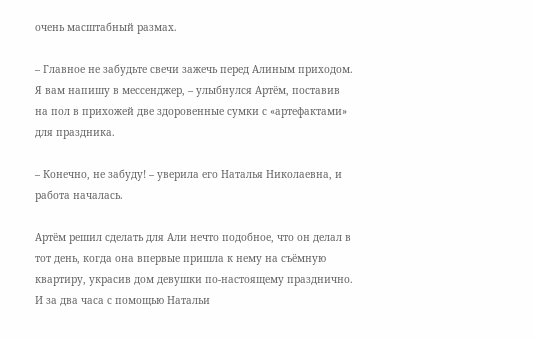очень масштабный размах.

– Главное не забудьте свечи зажечь перед Алиным приходом. Я вам напишу в мессенджер, – улыбнулся Артём, поставив на пол в прихожей две здоровенные сумки с «артефактами» для праздника.

– Конечно, не забуду! – уверила его Наталья Николаевна, и работа началась.

Артём решил сделать для Али нечто подобное, что он делал в тот день, когда она впервые пришла к нему на съёмную квартиру, украсив дом девушки по-настоящему празднично. И за два часа с помощью Натальи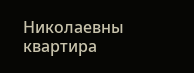Николаевны квартира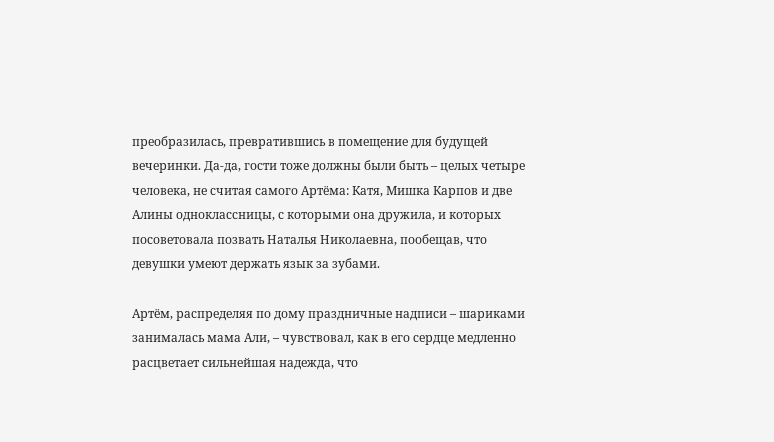преобразилась, превратившись в помещение для будущей вечеринки. Да-да, гости тоже должны были быть – целых четыре человека, не считая самого Артёма: Катя, Мишка Карпов и две Алины одноклассницы, с которыми она дружила, и которых посоветовала позвать Наталья Николаевна, пообещав, что девушки умеют держать язык за зубами.

Артём, распределяя по дому праздничные надписи – шариками занималась мама Али, – чувствовал, как в его сердце медленно расцветает сильнейшая надежда, что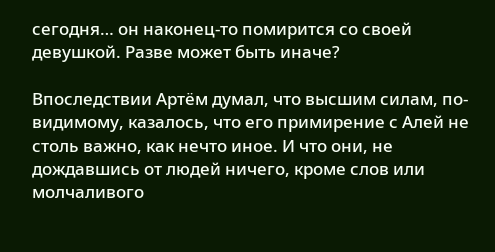сегодня… он наконец-то помирится со своей девушкой. Разве может быть иначе?

Впоследствии Артём думал, что высшим силам, по-видимому, казалось, что его примирение с Алей не столь важно, как нечто иное. И что они, не дождавшись от людей ничего, кроме слов или молчаливого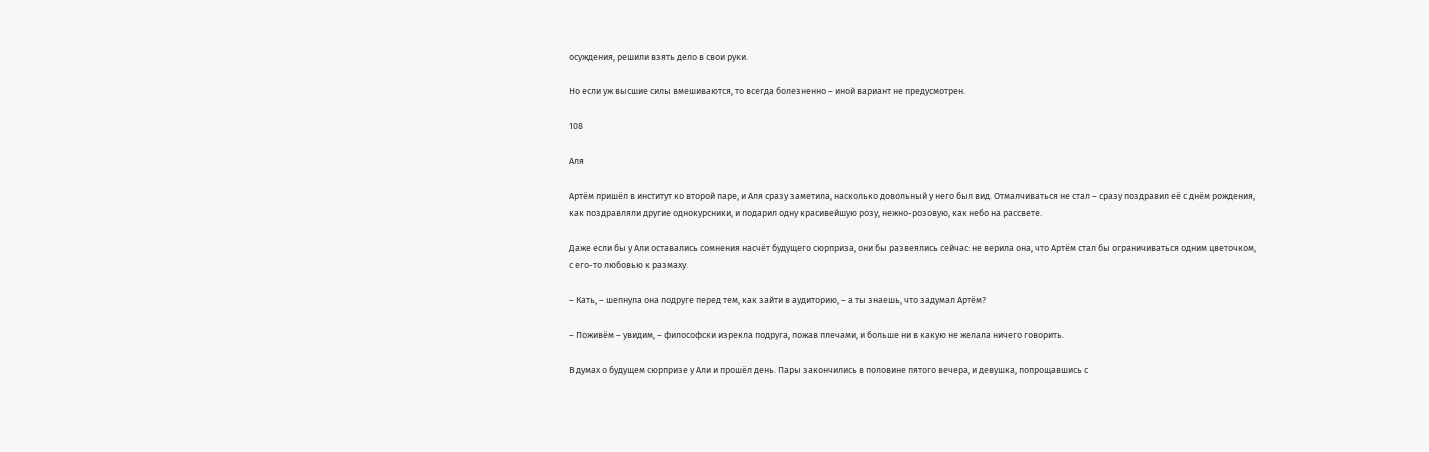осуждения, решили взять дело в свои руки.

Но если уж высшие силы вмешиваются, то всегда болезненно – иной вариант не предусмотрен.

108

Аля

Артём пришёл в институт ко второй паре, и Аля сразу заметила, насколько довольный у него был вид. Отмалчиваться не стал – сразу поздравил её с днём рождения, как поздравляли другие однокурсники, и подарил одну красивейшую розу, нежно-розовую, как небо на рассвете.

Даже если бы у Али оставались сомнения насчёт будущего сюрприза, они бы развеялись сейчас: не верила она, что Артём стал бы ограничиваться одним цветочком, с его-то любовью к размаху.

– Кать, – шепнула она подруге перед тем, как зайти в аудиторию, – а ты знаешь, что задумал Артём?

– Поживём – увидим, – философски изрекла подруга, пожав плечами, и больше ни в какую не желала ничего говорить.

В думах о будущем сюрпризе у Али и прошёл день. Пары закончились в половине пятого вечера, и девушка, попрощавшись с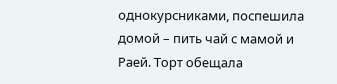однокурсниками, поспешила домой – пить чай с мамой и Раей. Торт обещала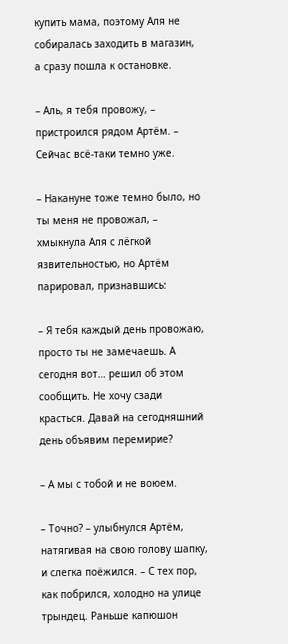купить мама, поэтому Аля не собиралась заходить в магазин, а сразу пошла к остановке.

– Аль, я тебя провожу, – пристроился рядом Артём. – Сейчас всё-таки темно уже.

– Накануне тоже темно было, но ты меня не провожал, – хмыкнула Аля с лёгкой язвительностью, но Артём парировал, признавшись:

– Я тебя каждый день провожаю, просто ты не замечаешь. А сегодня вот… решил об этом сообщить. Не хочу сзади красться. Давай на сегодняшний день объявим перемирие?

– А мы с тобой и не воюем.

– Точно? – улыбнулся Артём, натягивая на свою голову шапку, и слегка поёжился. – С тех пор, как побрился, холодно на улице трындец. Раньше капюшон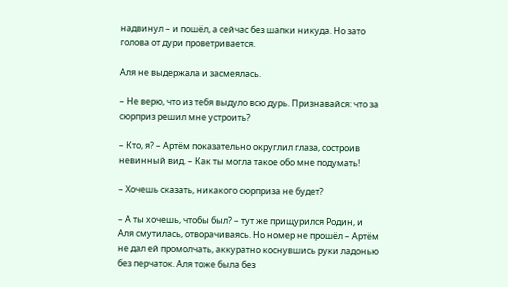надвинул – и пошёл, а сейчас без шапки никуда. Но зато голова от дури проветривается.

Аля не выдержала и засмеялась.

– Не верю, что из тебя выдуло всю дурь. Признавайся: что за сюрприз решил мне устроить?

– Кто, я? – Артём показательно округлил глаза, состроив невинный вид. – Как ты могла такое обо мне подумать!

– Хочешь сказать, никакого сюрприза не будет?

– А ты хочешь, чтобы был? – тут же прищурился Родин, и Аля смутилась, отворачиваясь. Но номер не прошёл – Артём не дал ей промолчать, аккуратно коснувшись руки ладонью без перчаток. Аля тоже была без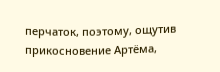перчаток, поэтому, ощутив прикосновение Артёма,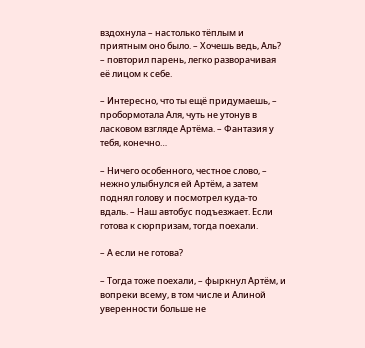вздохнула – настолько тёплым и приятным оно было. – Хочешь ведь, Аль? – повторил парень, легко разворачивая её лицом к себе.

– Интересно, что ты ещё придумаешь, – пробормотала Аля, чуть не утонув в ласковом взгляде Артёма. – Фантазия у тебя, конечно…

– Ничего особенного, честное слово, – нежно улыбнулся ей Артём, а затем поднял голову и посмотрел куда-то вдаль. – Наш автобус подъезжает. Если готова к сюрпризам, тогда поехали.

– А если не готова?

– Тогда тоже поехали, – фыркнул Артём, и вопреки всему, в том числе и Алиной уверенности больше не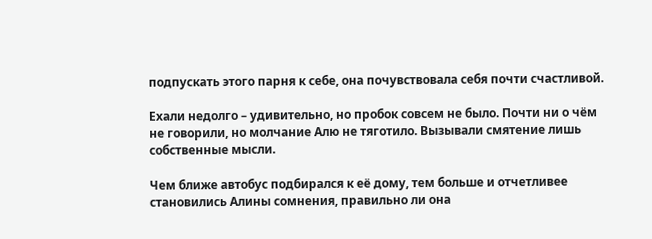подпускать этого парня к себе, она почувствовала себя почти счастливой.

Ехали недолго – удивительно, но пробок совсем не было. Почти ни о чём не говорили, но молчание Алю не тяготило. Вызывали смятение лишь собственные мысли.

Чем ближе автобус подбирался к её дому, тем больше и отчетливее становились Алины сомнения, правильно ли она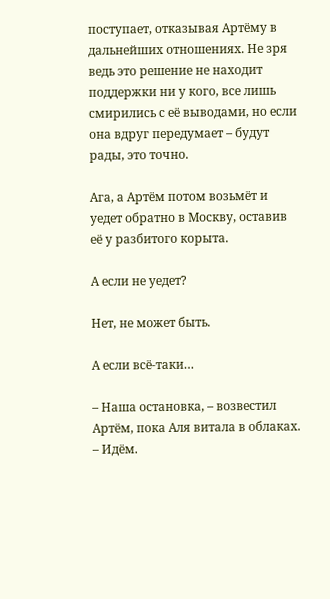поступает, отказывая Артёму в дальнейших отношениях. Не зря ведь это решение не находит поддержки ни у кого, все лишь смирились с её выводами, но если она вдруг передумает – будут рады, это точно.

Ага, а Артём потом возьмёт и уедет обратно в Москву, оставив её у разбитого корыта.

А если не уедет?

Нет, не может быть.

А если всё-таки…

– Наша остановка, – возвестил Артём, пока Аля витала в облаках. – Идём.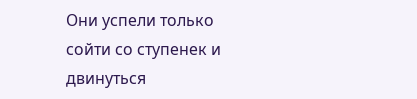Они успели только сойти со ступенек и двинуться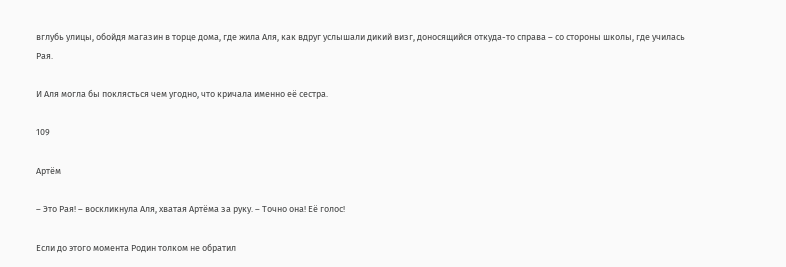вглубь улицы, обойдя магазин в торце дома, где жила Аля, как вдруг услышали дикий визг, доносящийся откуда-то справа – со стороны школы, где училась Рая.

И Аля могла бы поклясться чем угодно, что кричала именно её сестра.

109

Артём

– Это Рая! – воскликнула Аля, хватая Артёма за руку. – Точно она! Её голос!

Если до этого момента Родин толком не обратил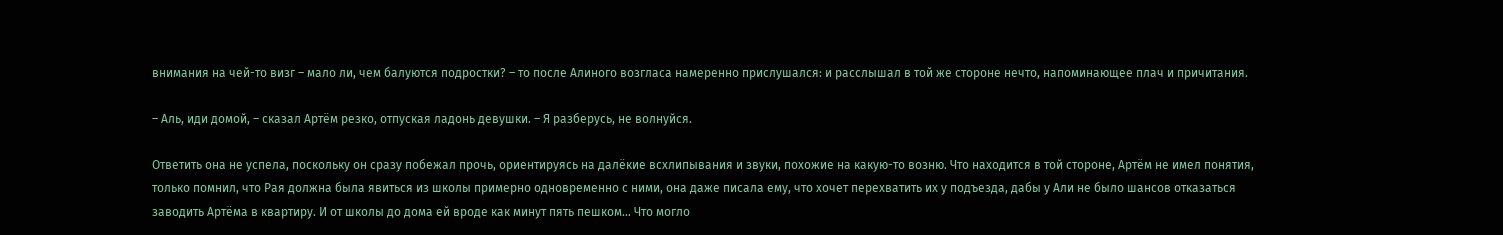внимания на чей-то визг – мало ли, чем балуются подростки? – то после Алиного возгласа намеренно прислушался: и расслышал в той же стороне нечто, напоминающее плач и причитания.

– Аль, иди домой, – сказал Артём резко, отпуская ладонь девушки. – Я разберусь, не волнуйся.

Ответить она не успела, поскольку он сразу побежал прочь, ориентируясь на далёкие всхлипывания и звуки, похожие на какую-то возню. Что находится в той стороне, Артём не имел понятия, только помнил, что Рая должна была явиться из школы примерно одновременно с ними, она даже писала ему, что хочет перехватить их у подъезда, дабы у Али не было шансов отказаться заводить Артёма в квартиру. И от школы до дома ей вроде как минут пять пешком… Что могло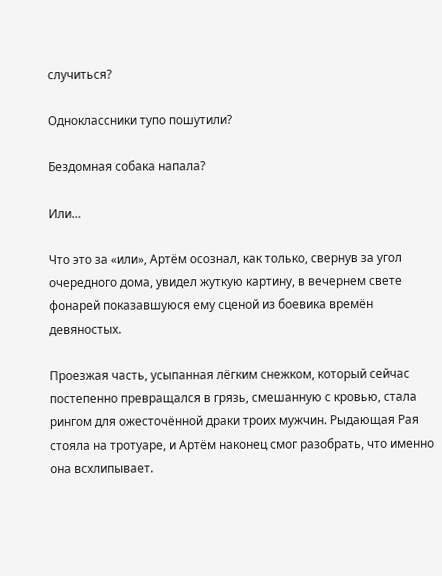случиться?

Одноклассники тупо пошутили?

Бездомная собака напала?

Или…

Что это за «или», Артём осознал, как только, свернув за угол очередного дома, увидел жуткую картину, в вечернем свете фонарей показавшуюся ему сценой из боевика времён девяностых.

Проезжая часть, усыпанная лёгким снежком, который сейчас постепенно превращался в грязь, смешанную с кровью, стала рингом для ожесточённой драки троих мужчин. Рыдающая Рая стояла на тротуаре, и Артём наконец смог разобрать, что именно она всхлипывает.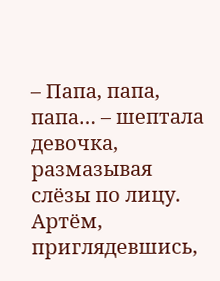– Папа, папа, папа… – шептала девочка, размазывая слёзы по лицу. Артём, приглядевшись,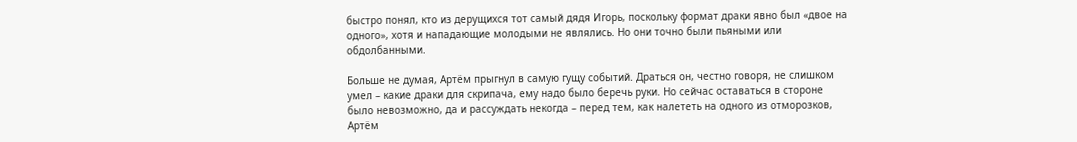быстро понял, кто из дерущихся тот самый дядя Игорь, поскольку формат драки явно был «двое на одного», хотя и нападающие молодыми не являлись. Но они точно были пьяными или обдолбанными.

Больше не думая, Артём прыгнул в самую гущу событий. Драться он, честно говоря, не слишком умел – какие драки для скрипача, ему надо было беречь руки. Но сейчас оставаться в стороне было невозможно, да и рассуждать некогда – перед тем, как налететь на одного из отморозков, Артём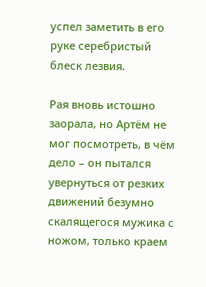успел заметить в его руке серебристый блеск лезвия.

Рая вновь истошно заорала, но Артём не мог посмотреть, в чём дело – он пытался увернуться от резких движений безумно скалящегося мужика с ножом, только краем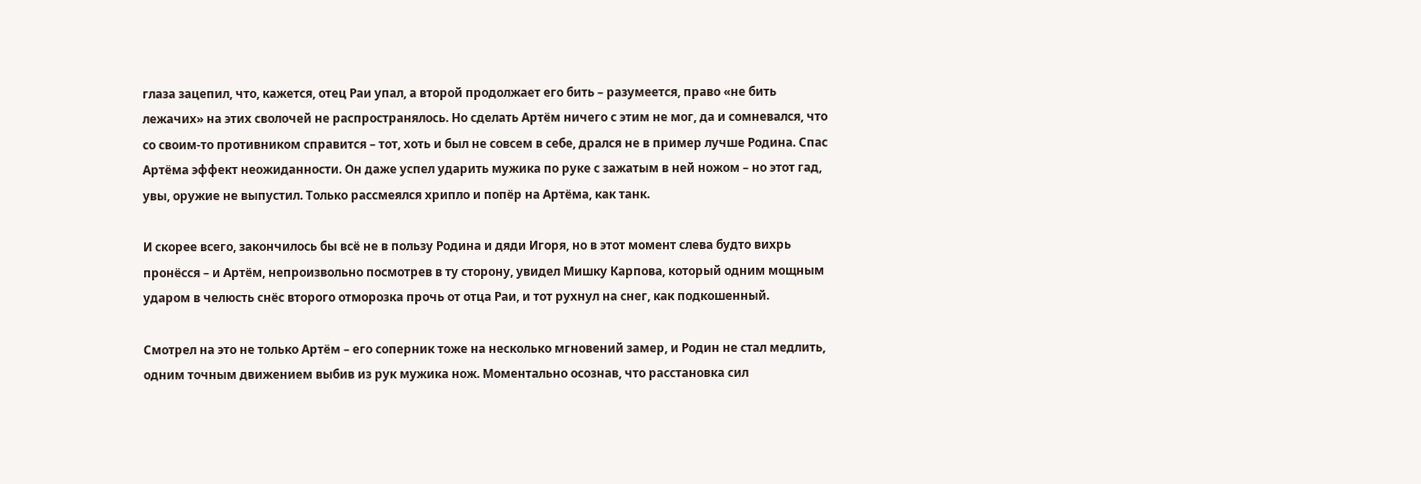глаза зацепил, что, кажется, отец Раи упал, а второй продолжает его бить – разумеется, право «не бить лежачих» на этих сволочей не распространялось. Но сделать Артём ничего с этим не мог, да и сомневался, что со своим-то противником справится – тот, хоть и был не совсем в себе, дрался не в пример лучше Родина. Спас Артёма эффект неожиданности. Он даже успел ударить мужика по руке с зажатым в ней ножом – но этот гад, увы, оружие не выпустил. Только рассмеялся хрипло и попёр на Артёма, как танк.

И скорее всего, закончилось бы всё не в пользу Родина и дяди Игоря, но в этот момент слева будто вихрь пронёсся – и Артём, непроизвольно посмотрев в ту сторону, увидел Мишку Карпова, который одним мощным ударом в челюсть снёс второго отморозка прочь от отца Раи, и тот рухнул на снег, как подкошенный.

Смотрел на это не только Артём – его соперник тоже на несколько мгновений замер, и Родин не стал медлить, одним точным движением выбив из рук мужика нож. Моментально осознав, что расстановка сил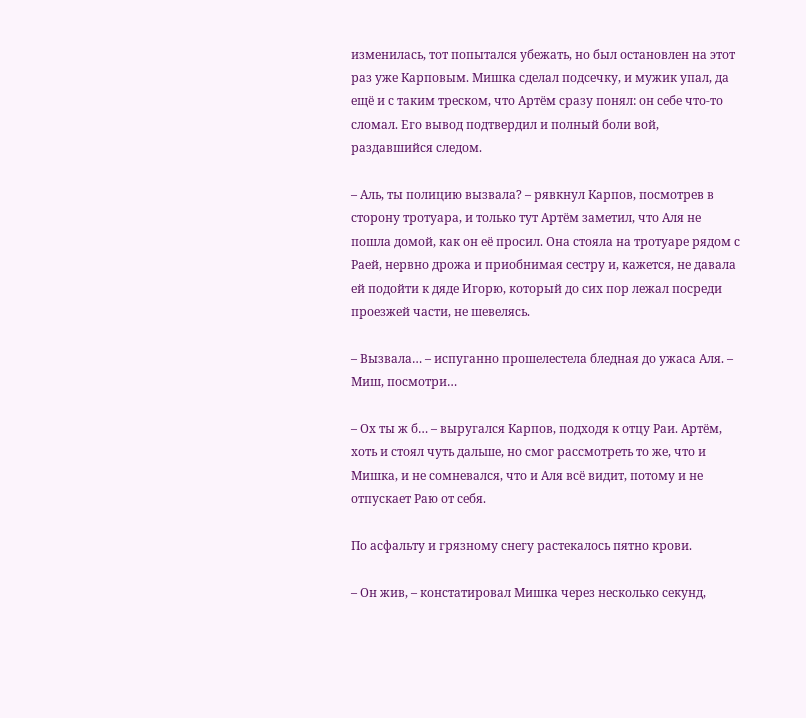изменилась, тот попытался убежать, но был остановлен на этот раз уже Карповым. Мишка сделал подсечку, и мужик упал, да ещё и с таким треском, что Артём сразу понял: он себе что-то сломал. Его вывод подтвердил и полный боли вой, раздавшийся следом.

– Аль, ты полицию вызвала? – рявкнул Карпов, посмотрев в сторону тротуара, и только тут Артём заметил, что Аля не пошла домой, как он её просил. Она стояла на тротуаре рядом с Раей, нервно дрожа и приобнимая сестру и, кажется, не давала ей подойти к дяде Игорю, который до сих пор лежал посреди проезжей части, не шевелясь.

– Вызвала… – испуганно прошелестела бледная до ужаса Аля. – Миш, посмотри…

– Ох ты ж б… – выругался Карпов, подходя к отцу Раи. Артём, хоть и стоял чуть дальше, но смог рассмотреть то же, что и Мишка, и не сомневался, что и Аля всё видит, потому и не отпускает Раю от себя.

По асфальту и грязному снегу растекалось пятно крови.

– Он жив, – констатировал Мишка через несколько секунд,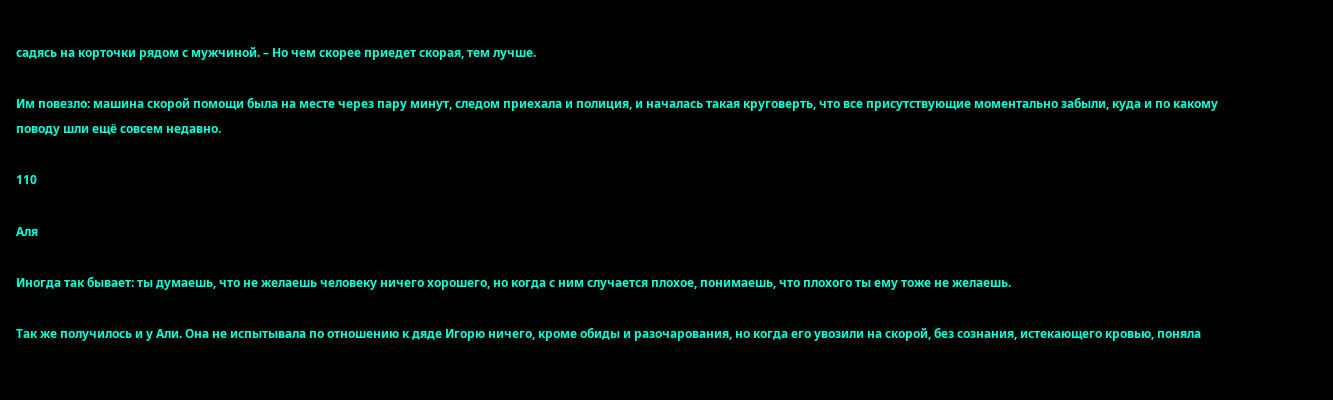садясь на корточки рядом с мужчиной. – Но чем скорее приедет скорая, тем лучше.

Им повезло: машина скорой помощи была на месте через пару минут, следом приехала и полиция, и началась такая круговерть, что все присутствующие моментально забыли, куда и по какому поводу шли ещё совсем недавно.

110

Аля

Иногда так бывает: ты думаешь, что не желаешь человеку ничего хорошего, но когда с ним случается плохое, понимаешь, что плохого ты ему тоже не желаешь.

Так же получилось и у Али. Она не испытывала по отношению к дяде Игорю ничего, кроме обиды и разочарования, но когда его увозили на скорой, без сознания, истекающего кровью, поняла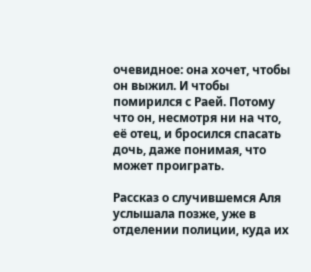очевидное: она хочет, чтобы он выжил. И чтобы помирился с Раей. Потому что он, несмотря ни на что, её отец, и бросился спасать дочь, даже понимая, что может проиграть.

Рассказ о случившемся Аля услышала позже, уже в отделении полиции, куда их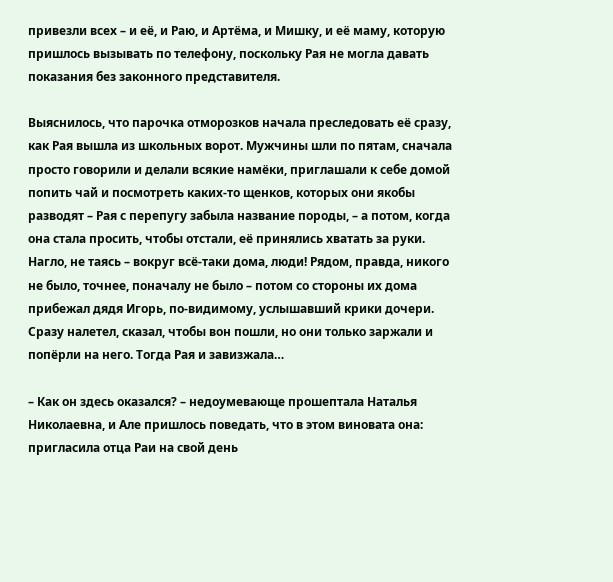привезли всех – и её, и Раю, и Артёма, и Мишку, и её маму, которую пришлось вызывать по телефону, поскольку Рая не могла давать показания без законного представителя.

Выяснилось, что парочка отморозков начала преследовать её сразу, как Рая вышла из школьных ворот. Мужчины шли по пятам, сначала просто говорили и делали всякие намёки, приглашали к себе домой попить чай и посмотреть каких-то щенков, которых они якобы разводят – Рая с перепугу забыла название породы, – а потом, когда она стала просить, чтобы отстали, её принялись хватать за руки. Нагло, не таясь – вокруг всё-таки дома, люди! Рядом, правда, никого не было, точнее, поначалу не было – потом со стороны их дома прибежал дядя Игорь, по-видимому, услышавший крики дочери. Сразу налетел, сказал, чтобы вон пошли, но они только заржали и попёрли на него. Тогда Рая и завизжала…

– Как он здесь оказался? – недоумевающе прошептала Наталья Николаевна, и Але пришлось поведать, что в этом виновата она: пригласила отца Раи на свой день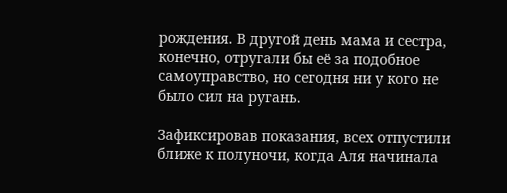рождения. В другой день мама и сестра, конечно, отругали бы её за подобное самоуправство, но сегодня ни у кого не было сил на ругань.

Зафиксировав показания, всех отпустили ближе к полуночи, когда Аля начинала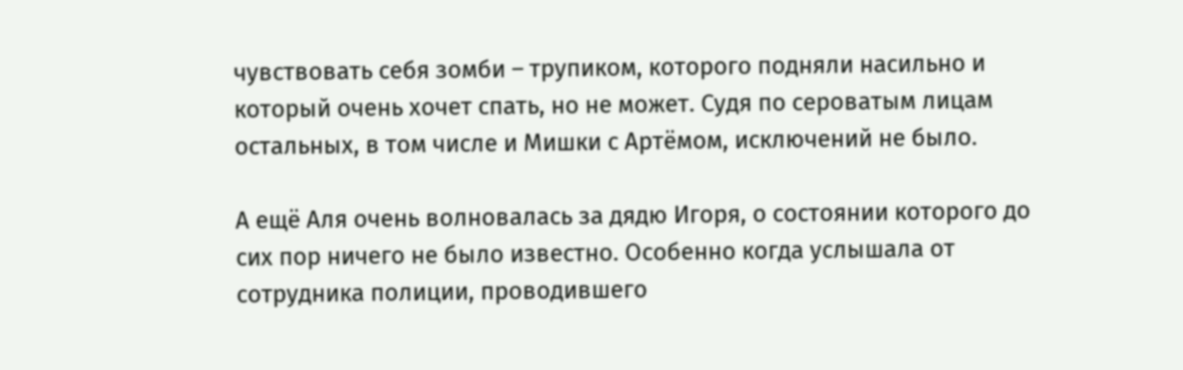чувствовать себя зомби – трупиком, которого подняли насильно и который очень хочет спать, но не может. Судя по сероватым лицам остальных, в том числе и Мишки с Артёмом, исключений не было.

А ещё Аля очень волновалась за дядю Игоря, о состоянии которого до сих пор ничего не было известно. Особенно когда услышала от сотрудника полиции, проводившего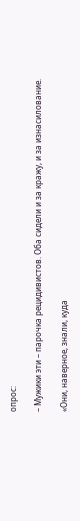опрос:

– Мужики эти – парочка рецидивистов. Оба сидели и за кражу, и за изнасилование.

«Они, наверное, знали, куда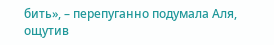бить», – перепуганно подумала Аля, ощутив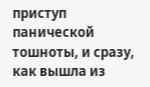приступ панической тошноты, и сразу, как вышла из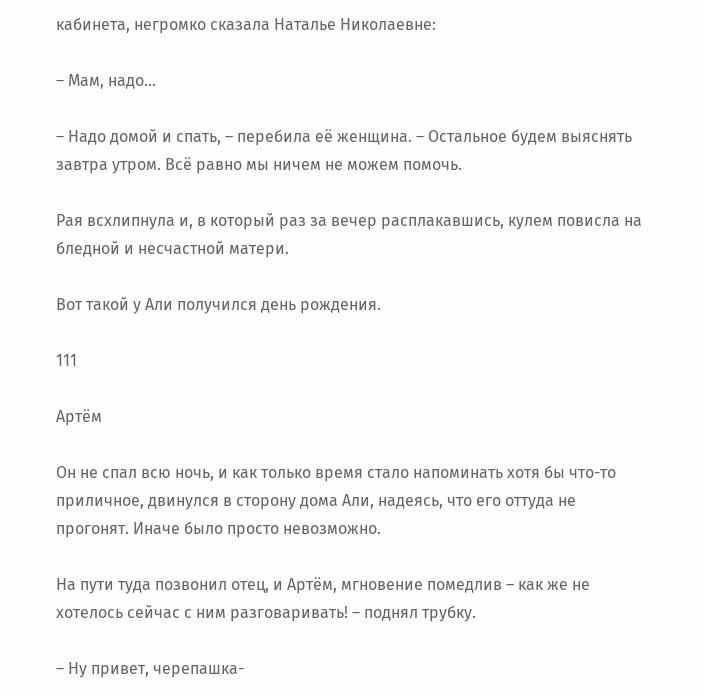кабинета, негромко сказала Наталье Николаевне:

– Мам, надо…

– Надо домой и спать, – перебила её женщина. – Остальное будем выяснять завтра утром. Всё равно мы ничем не можем помочь.

Рая всхлипнула и, в который раз за вечер расплакавшись, кулем повисла на бледной и несчастной матери.

Вот такой у Али получился день рождения.

111

Артём

Он не спал всю ночь, и как только время стало напоминать хотя бы что-то приличное, двинулся в сторону дома Али, надеясь, что его оттуда не прогонят. Иначе было просто невозможно.

На пути туда позвонил отец, и Артём, мгновение помедлив – как же не хотелось сейчас с ним разговаривать! – поднял трубку.

– Ну привет, черепашка-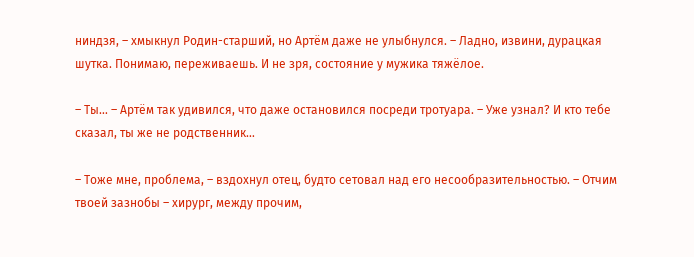ниндзя, – хмыкнул Родин-старший, но Артём даже не улыбнулся. – Ладно, извини, дурацкая шутка. Понимаю, переживаешь. И не зря, состояние у мужика тяжёлое.

– Ты… – Артём так удивился, что даже остановился посреди тротуара. – Уже узнал? И кто тебе сказал, ты же не родственник…

– Тоже мне, проблема, – вздохнул отец, будто сетовал над его несообразительностью. – Отчим твоей зазнобы – хирург, между прочим,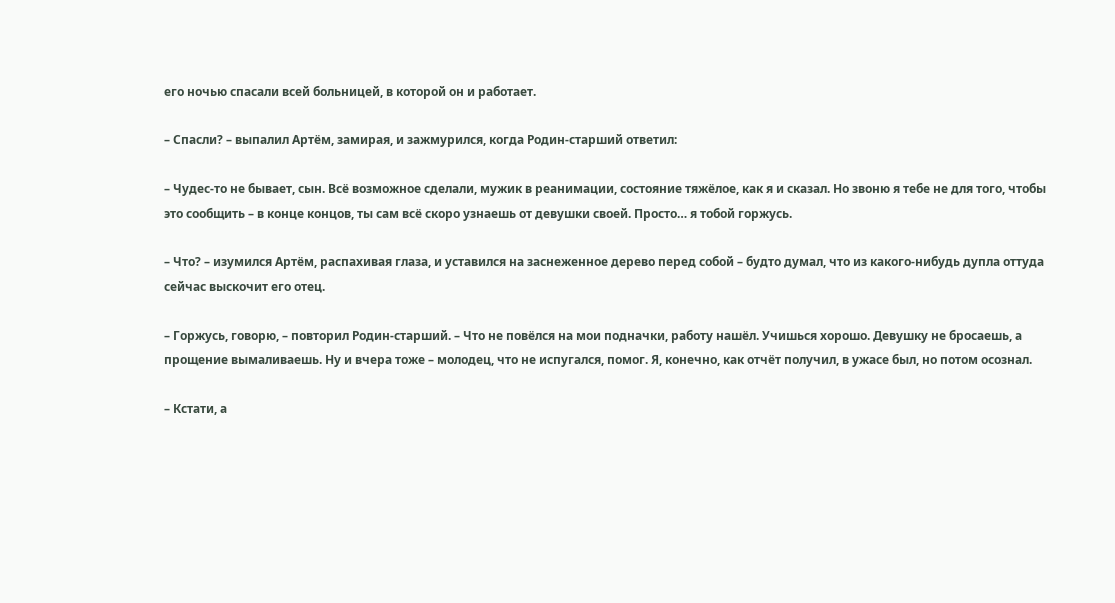его ночью спасали всей больницей, в которой он и работает.

– Спасли? – выпалил Артём, замирая, и зажмурился, когда Родин-старший ответил:

– Чудес-то не бывает, сын. Всё возможное сделали, мужик в реанимации, состояние тяжёлое, как я и сказал. Но звоню я тебе не для того, чтобы это сообщить – в конце концов, ты сам всё скоро узнаешь от девушки своей. Просто… я тобой горжусь.

– Что? – изумился Артём, распахивая глаза, и уставился на заснеженное дерево перед собой – будто думал, что из какого-нибудь дупла оттуда сейчас выскочит его отец.

– Горжусь, говорю, – повторил Родин-старший. – Что не повёлся на мои подначки, работу нашёл. Учишься хорошо. Девушку не бросаешь, а прощение вымаливаешь. Ну и вчера тоже – молодец, что не испугался, помог. Я, конечно, как отчёт получил, в ужасе был, но потом осознал.

– Кстати, а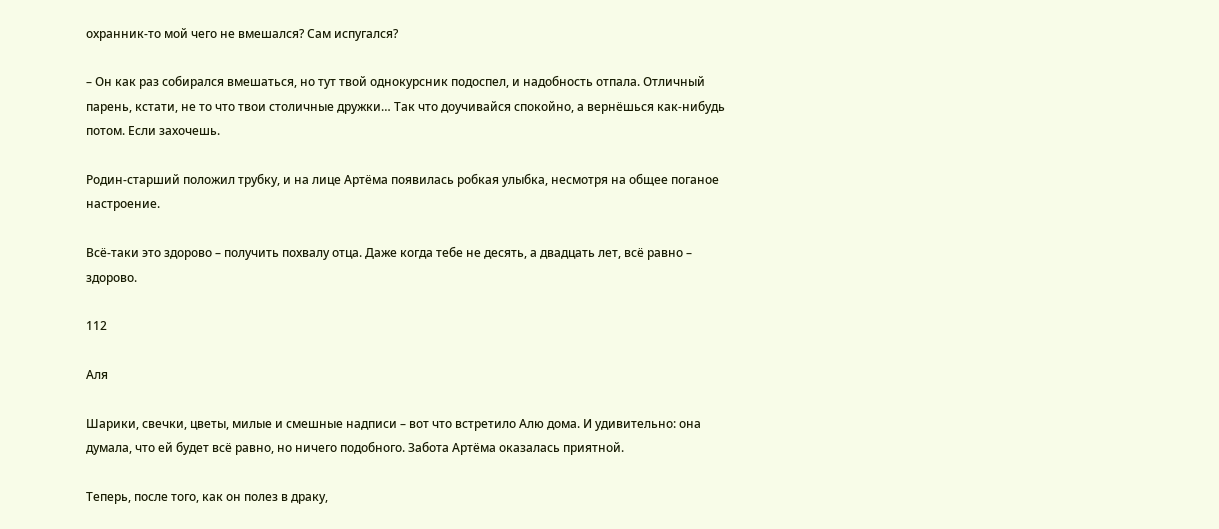охранник-то мой чего не вмешался? Сам испугался?

– Он как раз собирался вмешаться, но тут твой однокурсник подоспел, и надобность отпала. Отличный парень, кстати, не то что твои столичные дружки… Так что доучивайся спокойно, а вернёшься как-нибудь потом. Если захочешь.

Родин-старший положил трубку, и на лице Артёма появилась робкая улыбка, несмотря на общее поганое настроение.

Всё-таки это здорово – получить похвалу отца. Даже когда тебе не десять, а двадцать лет, всё равно – здорово.

112

Аля

Шарики, свечки, цветы, милые и смешные надписи – вот что встретило Алю дома. И удивительно: она думала, что ей будет всё равно, но ничего подобного. Забота Артёма оказалась приятной.

Теперь, после того, как он полез в драку,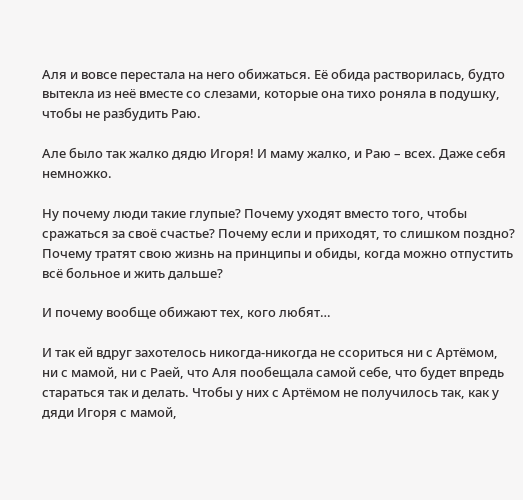Аля и вовсе перестала на него обижаться. Её обида растворилась, будто вытекла из неё вместе со слезами, которые она тихо роняла в подушку, чтобы не разбудить Раю.

Але было так жалко дядю Игоря! И маму жалко, и Раю – всех. Даже себя немножко.

Ну почему люди такие глупые? Почему уходят вместо того, чтобы сражаться за своё счастье? Почему если и приходят, то слишком поздно? Почему тратят свою жизнь на принципы и обиды, когда можно отпустить всё больное и жить дальше?

И почему вообще обижают тех, кого любят…

И так ей вдруг захотелось никогда-никогда не ссориться ни с Артёмом, ни с мамой, ни с Раей, что Аля пообещала самой себе, что будет впредь стараться так и делать. Чтобы у них с Артёмом не получилось так, как у дяди Игоря с мамой,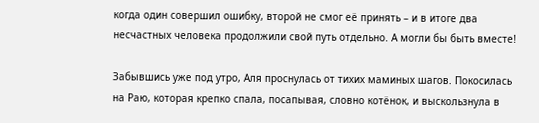когда один совершил ошибку, второй не смог её принять – и в итоге два несчастных человека продолжили свой путь отдельно. А могли бы быть вместе!

Забывшись уже под утро, Аля проснулась от тихих маминых шагов. Покосилась на Раю, которая крепко спала, посапывая, словно котёнок, и выскользнула в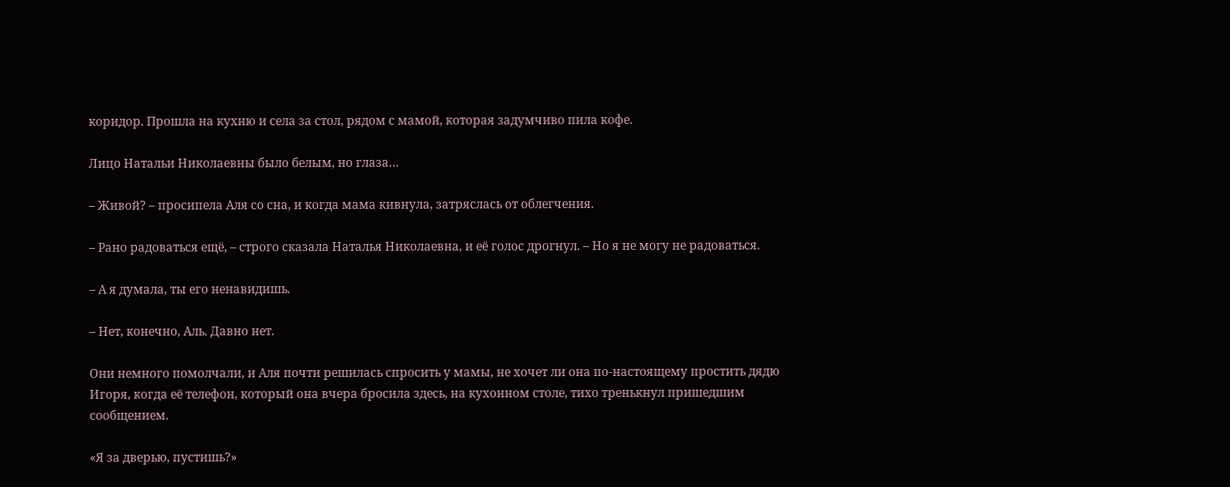коридор. Прошла на кухню и села за стол, рядом с мамой, которая задумчиво пила кофе.

Лицо Натальи Николаевны было белым, но глаза…

– Живой? – просипела Аля со сна, и когда мама кивнула, затряслась от облегчения.

– Рано радоваться ещё, – строго сказала Наталья Николаевна, и её голос дрогнул. – Но я не могу не радоваться.

– А я думала, ты его ненавидишь.

– Нет, конечно, Аль. Давно нет.

Они немного помолчали, и Аля почти решилась спросить у мамы, не хочет ли она по-настоящему простить дядю Игоря, когда её телефон, который она вчера бросила здесь, на кухонном столе, тихо тренькнул пришедшим сообщением.

«Я за дверью, пустишь?»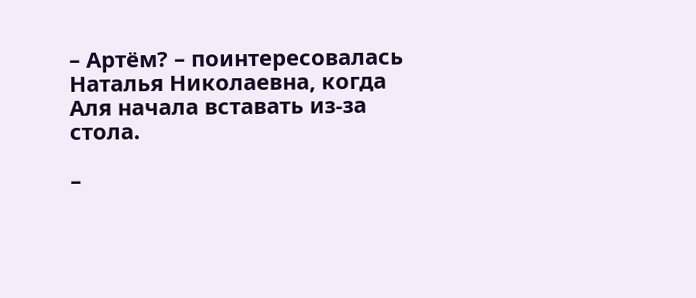– Артём? – поинтересовалась Наталья Николаевна, когда Аля начала вставать из-за стола.

–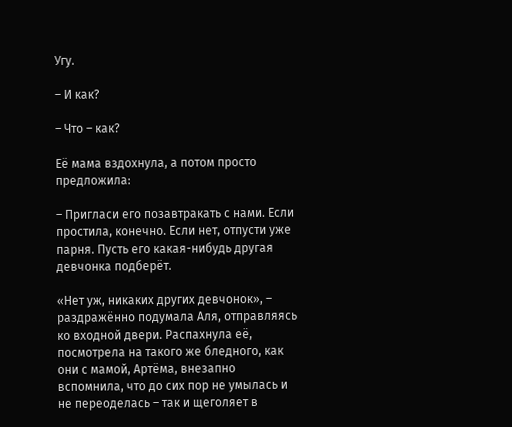Угу.

– И как?

– Что – как?

Её мама вздохнула, а потом просто предложила:

– Пригласи его позавтракать с нами. Если простила, конечно. Если нет, отпусти уже парня. Пусть его какая-нибудь другая девчонка подберёт.

«Нет уж, никаких других девчонок», – раздражённо подумала Аля, отправляясь ко входной двери. Распахнула её, посмотрела на такого же бледного, как они с мамой, Артёма, внезапно вспомнила, что до сих пор не умылась и не переоделась – так и щеголяет в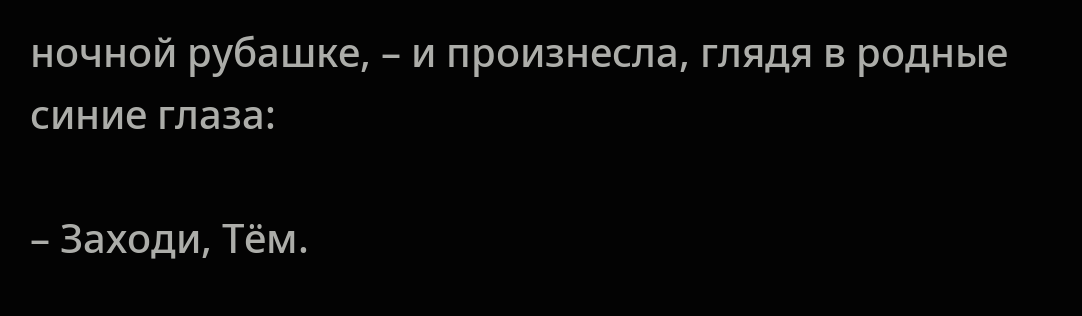ночной рубашке, – и произнесла, глядя в родные синие глаза:

– Заходи, Тём.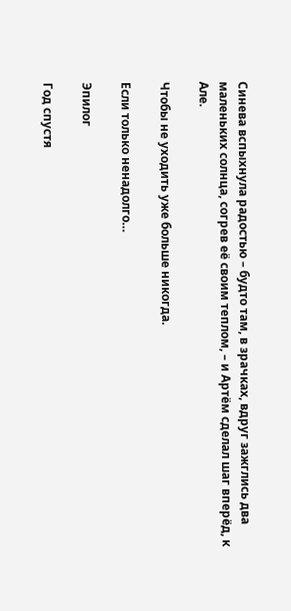Синева вспыхнула радостью – будто там, в зрачках, вдруг зажглись два маленьких солнца, согрев её своим теплом, – и Артём сделал шаг вперёд, к Але.

Чтобы не уходить уже больше никогда.

Если только ненадолго…

Эпилог

Год спустя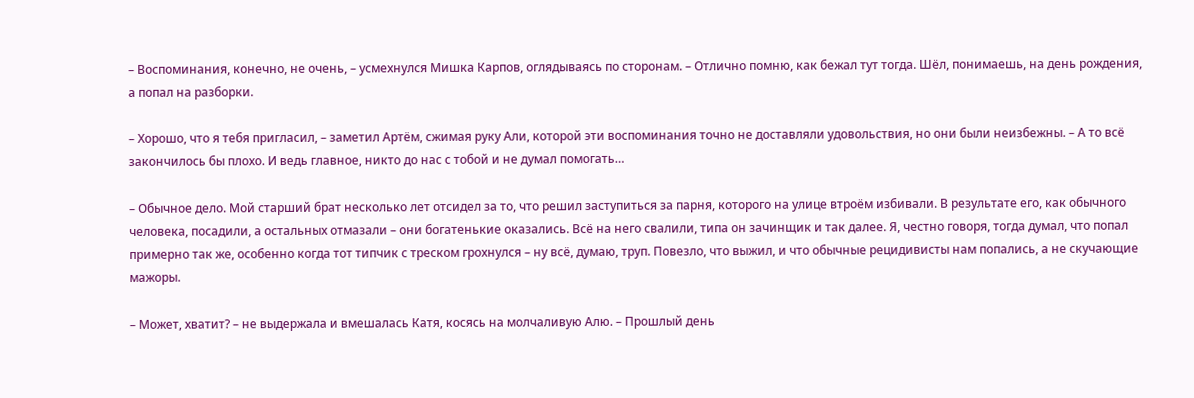– Воспоминания, конечно, не очень, – усмехнулся Мишка Карпов, оглядываясь по сторонам. – Отлично помню, как бежал тут тогда. Шёл, понимаешь, на день рождения, а попал на разборки.

– Хорошо, что я тебя пригласил, – заметил Артём, сжимая руку Али, которой эти воспоминания точно не доставляли удовольствия, но они были неизбежны. – А то всё закончилось бы плохо. И ведь главное, никто до нас с тобой и не думал помогать…

– Обычное дело. Мой старший брат несколько лет отсидел за то, что решил заступиться за парня, которого на улице втроём избивали. В результате его, как обычного человека, посадили, а остальных отмазали – они богатенькие оказались. Всё на него свалили, типа он зачинщик и так далее. Я, честно говоря, тогда думал, что попал примерно так же, особенно когда тот типчик с треском грохнулся – ну всё, думаю, труп. Повезло, что выжил, и что обычные рецидивисты нам попались, а не скучающие мажоры.

– Может, хватит? – не выдержала и вмешалась Катя, косясь на молчаливую Алю. – Прошлый день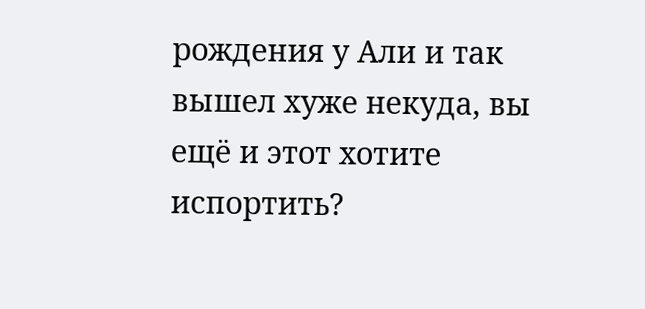рождения у Али и так вышел хуже некуда, вы ещё и этот хотите испортить?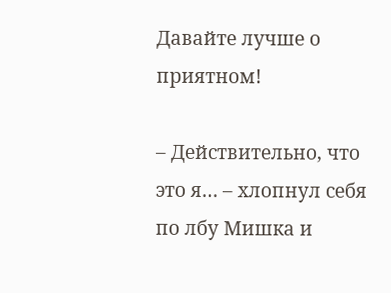Давайте лучше о приятном!

– Действительно, что это я… – хлопнул себя по лбу Мишка и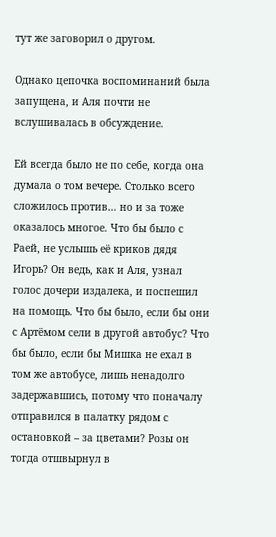тут же заговорил о другом.

Однако цепочка воспоминаний была запущена, и Аля почти не вслушивалась в обсуждение.

Ей всегда было не по себе, когда она думала о том вечере. Столько всего сложилось против… но и за тоже оказалось многое. Что бы было с Раей, не услышь её криков дядя Игорь? Он ведь, как и Аля, узнал голос дочери издалека, и поспешил на помощь. Что бы было, если бы они с Артёмом сели в другой автобус? Что бы было, если бы Мишка не ехал в том же автобусе, лишь ненадолго задержавшись, потому что поначалу отправился в палатку рядом с остановкой – за цветами? Розы он тогда отшвырнул в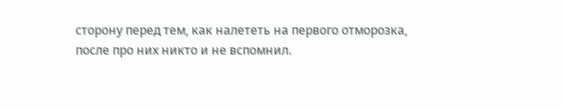сторону перед тем, как налететь на первого отморозка, после про них никто и не вспомнил.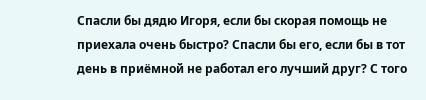Спасли бы дядю Игоря, если бы скорая помощь не приехала очень быстро? Спасли бы его, если бы в тот день в приёмной не работал его лучший друг? С того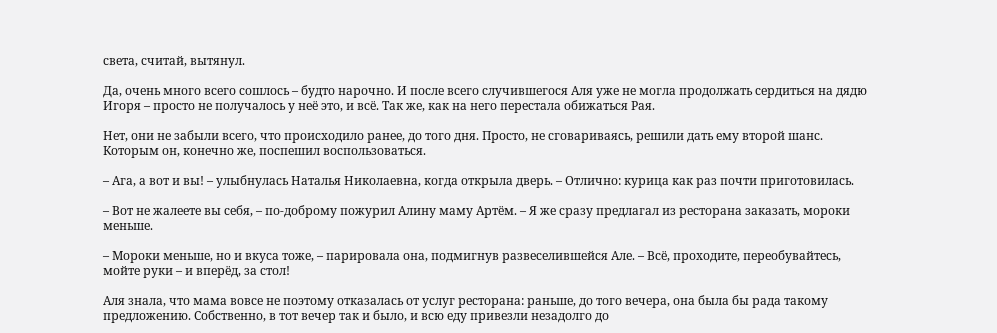света, считай, вытянул.

Да, очень много всего сошлось – будто нарочно. И после всего случившегося Аля уже не могла продолжать сердиться на дядю Игоря – просто не получалось у неё это, и всё. Так же, как на него перестала обижаться Рая.

Нет, они не забыли всего, что происходило ранее, до того дня. Просто, не сговариваясь, решили дать ему второй шанс. Которым он, конечно же, поспешил воспользоваться.

– Ага, а вот и вы! – улыбнулась Наталья Николаевна, когда открыла дверь. – Отлично: курица как раз почти приготовилась.

– Вот не жалеете вы себя, – по-доброму пожурил Алину маму Артём. – Я же сразу предлагал из ресторана заказать, мороки меньше.

– Мороки меньше, но и вкуса тоже, – парировала она, подмигнув развеселившейся Але. – Всё, проходите, переобувайтесь, мойте руки – и вперёд, за стол!

Аля знала, что мама вовсе не поэтому отказалась от услуг ресторана: раньше, до того вечера, она была бы рада такому предложению. Собственно, в тот вечер так и было, и всю еду привезли незадолго до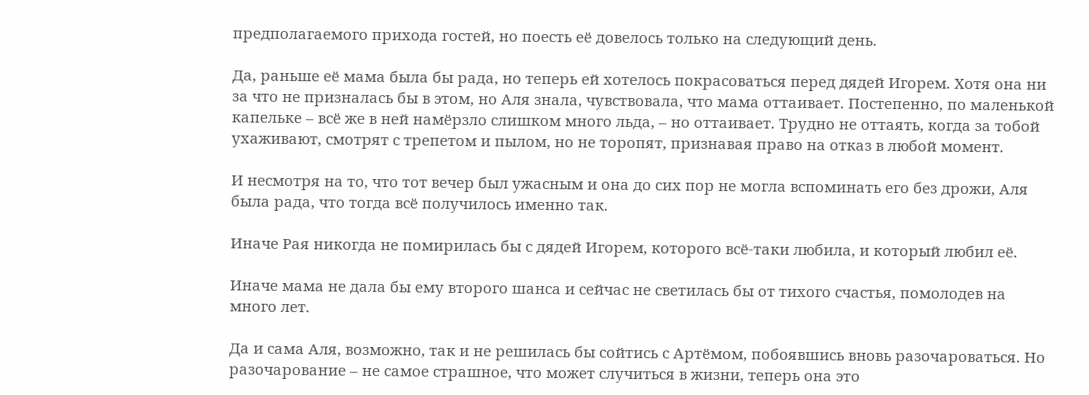предполагаемого прихода гостей, но поесть её довелось только на следующий день.

Да, раньше её мама была бы рада, но теперь ей хотелось покрасоваться перед дядей Игорем. Хотя она ни за что не призналась бы в этом, но Аля знала, чувствовала, что мама оттаивает. Постепенно, по маленькой капельке – всё же в ней намёрзло слишком много льда, – но оттаивает. Трудно не оттаять, когда за тобой ухаживают, смотрят с трепетом и пылом, но не торопят, признавая право на отказ в любой момент.

И несмотря на то, что тот вечер был ужасным и она до сих пор не могла вспоминать его без дрожи, Аля была рада, что тогда всё получилось именно так.

Иначе Рая никогда не помирилась бы с дядей Игорем, которого всё-таки любила, и который любил её.

Иначе мама не дала бы ему второго шанса и сейчас не светилась бы от тихого счастья, помолодев на много лет.

Да и сама Аля, возможно, так и не решилась бы сойтись с Артёмом, побоявшись вновь разочароваться. Но разочарование – не самое страшное, что может случиться в жизни, теперь она это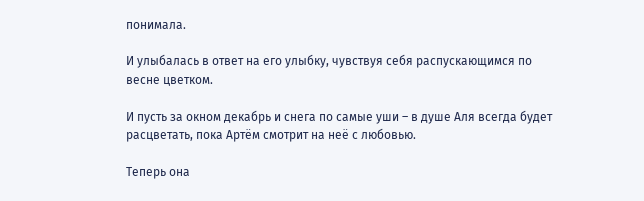понимала.

И улыбалась в ответ на его улыбку, чувствуя себя распускающимся по весне цветком.

И пусть за окном декабрь и снега по самые уши – в душе Аля всегда будет расцветать, пока Артём смотрит на неё с любовью.

Теперь она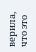верила, что это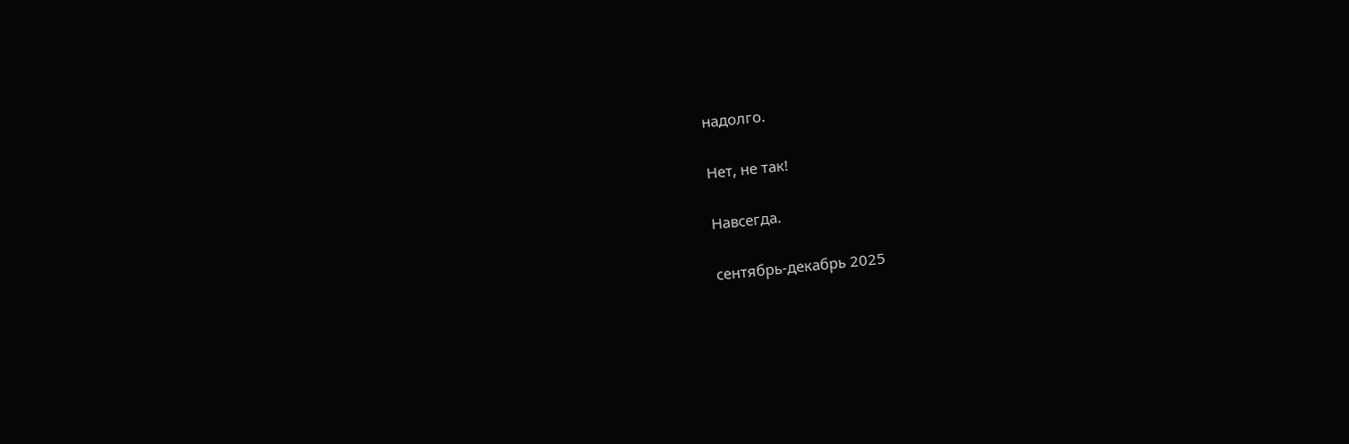надолго.

Нет, не так!

Навсегда.

сентябрь-декабрь 2025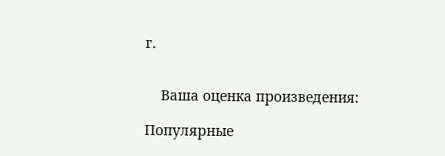г.


    Ваша оценка произведения:

Популярные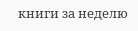книги за неделю